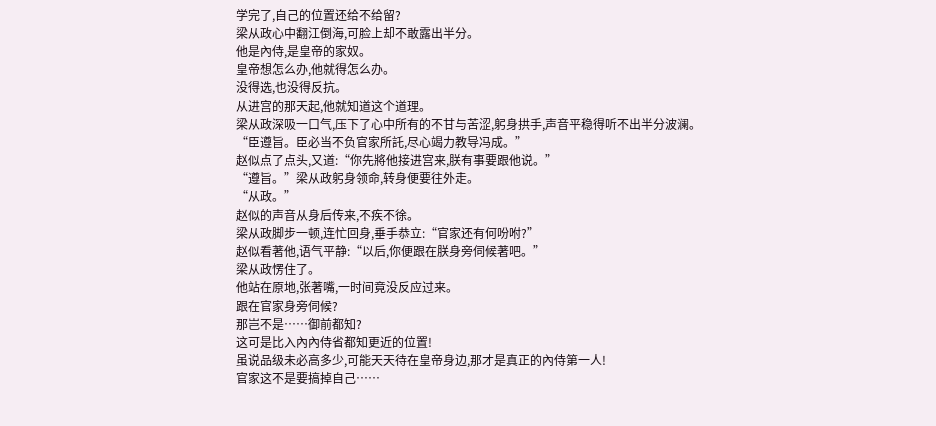学完了,自己的位置还给不给留?
梁从政心中翻江倒海,可脸上却不敢露出半分。
他是內侍,是皇帝的家奴。
皇帝想怎么办,他就得怎么办。
没得选,也没得反抗。
从进宫的那天起,他就知道这个道理。
梁从政深吸一口气,压下了心中所有的不甘与苦涩,躬身拱手,声音平稳得听不出半分波澜。
“臣遵旨。臣必当不负官家所託,尽心竭力教导冯成。”
赵似点了点头,又道:“你先將他接进宫来,朕有事要跟他说。”
“遵旨。”梁从政躬身领命,转身便要往外走。
“从政。”
赵似的声音从身后传来,不疾不徐。
梁从政脚步一顿,连忙回身,垂手恭立:“官家还有何吩咐?”
赵似看著他,语气平静:“以后,你便跟在朕身旁伺候著吧。”
梁从政愣住了。
他站在原地,张著嘴,一时间竟没反应过来。
跟在官家身旁伺候?
那岂不是……御前都知?
这可是比入內內侍省都知更近的位置!
虽说品级未必高多少,可能天天待在皇帝身边,那才是真正的內侍第一人!
官家这不是要搞掉自己……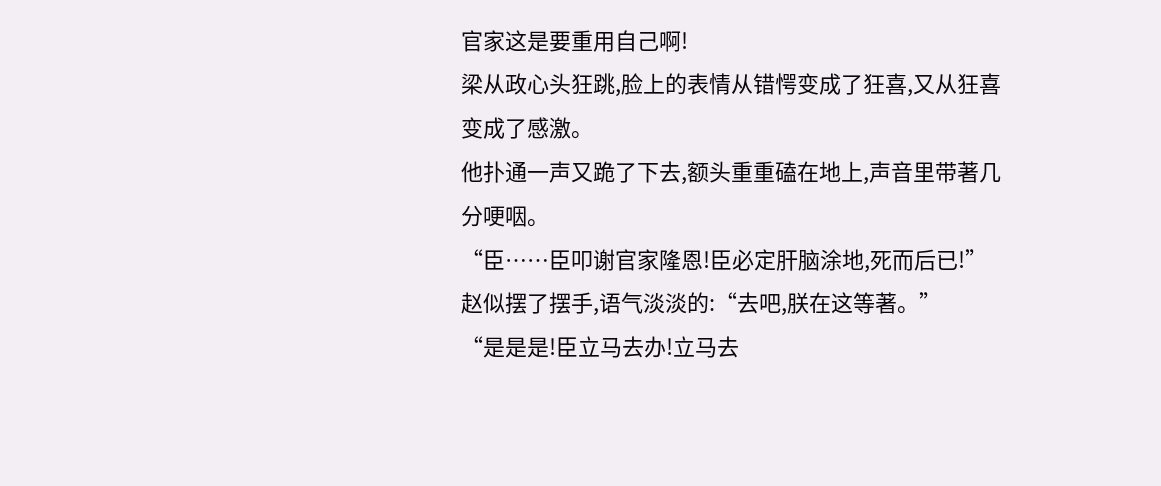官家这是要重用自己啊!
梁从政心头狂跳,脸上的表情从错愕变成了狂喜,又从狂喜变成了感激。
他扑通一声又跪了下去,额头重重磕在地上,声音里带著几分哽咽。
“臣……臣叩谢官家隆恩!臣必定肝脑涂地,死而后已!”
赵似摆了摆手,语气淡淡的:“去吧,朕在这等著。”
“是是是!臣立马去办!立马去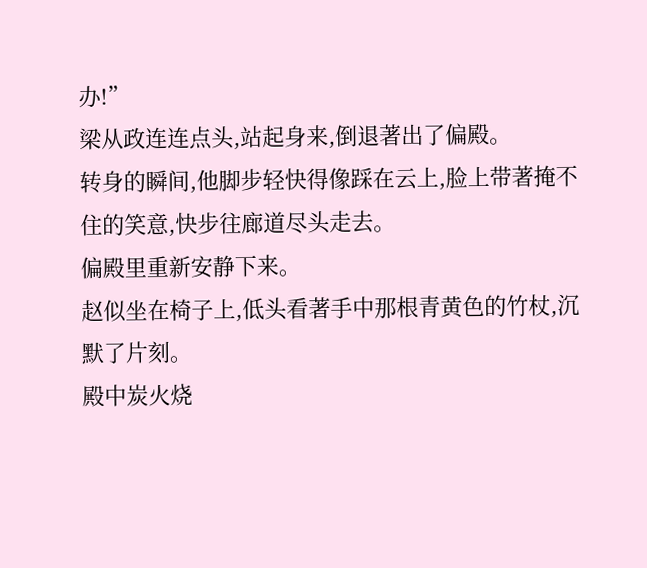办!”
梁从政连连点头,站起身来,倒退著出了偏殿。
转身的瞬间,他脚步轻快得像踩在云上,脸上带著掩不住的笑意,快步往廊道尽头走去。
偏殿里重新安静下来。
赵似坐在椅子上,低头看著手中那根青黄色的竹杖,沉默了片刻。
殿中炭火烧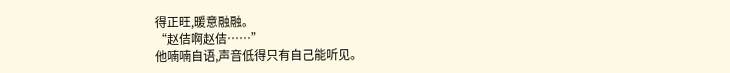得正旺,暖意融融。
“赵佶啊赵佶……”
他喃喃自语,声音低得只有自己能听见。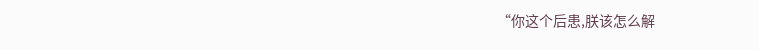“你这个后患,朕该怎么解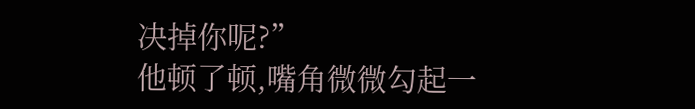决掉你呢?”
他顿了顿,嘴角微微勾起一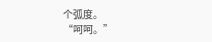个弧度。
“呵呵。”